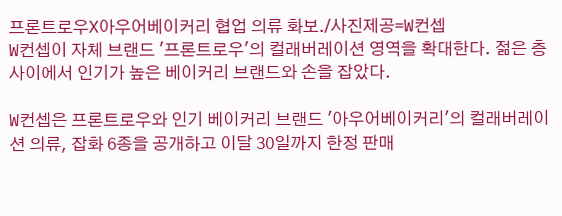프론트로우X아우어베이커리 협업 의류 화보./사진제공=W컨셉
W컨셉이 자체 브랜드 '프론트로우'의 컬래버레이션 영역을 확대한다. 젊은 층 사이에서 인기가 높은 베이커리 브랜드와 손을 잡았다.

W컨셉은 프론트로우와 인기 베이커리 브랜드 '아우어베이커리'의 컬래버레이션 의류, 잡화 6종을 공개하고 이달 30일까지 한정 판매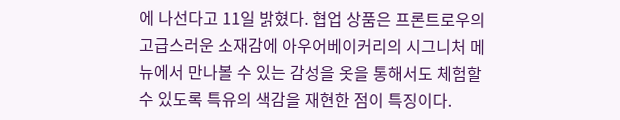에 나선다고 11일 밝혔다. 협업 상품은 프론트로우의 고급스러운 소재감에 아우어베이커리의 시그니처 메뉴에서 만나볼 수 있는 감성을 옷을 통해서도 체험할 수 있도록 특유의 색감을 재현한 점이 특징이다.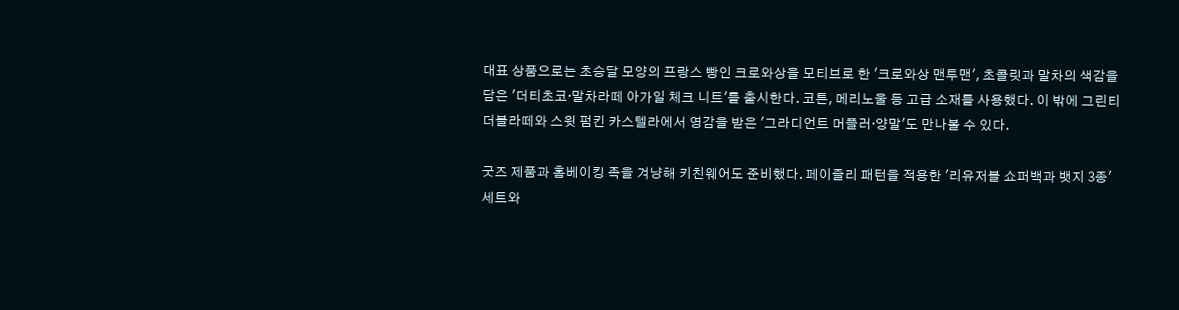대표 상품으로는 초승달 모양의 프랑스 빵인 크로와상을 모티브로 한 '크로와상 맨투맨', 초콜릿과 말차의 색감을 담은 '더티초코·말차라떼 아가일 체크 니트'를 출시한다. 코튼, 메리노울 등 고급 소재를 사용했다. 이 밖에 그린티 더블라떼와 스윗 펌킨 카스텔라에서 영감을 받은 '그라디언트 머플러·양말'도 만나볼 수 있다.

굿즈 제품과 홈베이킹 족을 겨냥해 키친웨어도 준비했다. 페이즐리 패턴을 적용한 '리유저블 쇼퍼백과 뱃지 3종' 세트와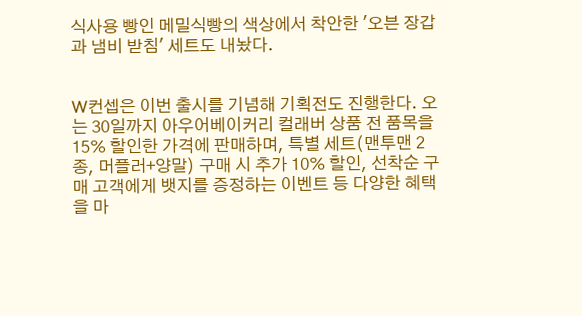식사용 빵인 메밀식빵의 색상에서 착안한 '오븐 장갑과 냄비 받침' 세트도 내놨다.


W컨셉은 이번 출시를 기념해 기획전도 진행한다. 오는 30일까지 아우어베이커리 컬래버 상품 전 품목을 15% 할인한 가격에 판매하며, 특별 세트(맨투맨 2종, 머플러+양말) 구매 시 추가 10% 할인, 선착순 구매 고객에게 뱃지를 증정하는 이벤트 등 다양한 혜택을 마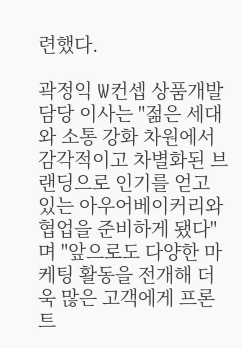련했다.

곽정익 W컨셉 상품개발담당 이사는 "젊은 세대와 소통 강화 차원에서 감각적이고 차별화된 브랜딩으로 인기를 얻고 있는 아우어베이커리와 협업을 준비하게 됐다"며 "앞으로도 다양한 마케팅 활동을 전개해 더욱 많은 고객에게 프론트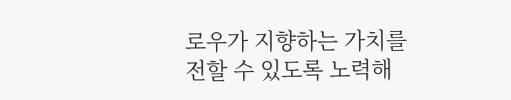로우가 지향하는 가치를 전할 수 있도록 노력해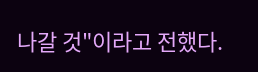나갈 것"이라고 전했다.